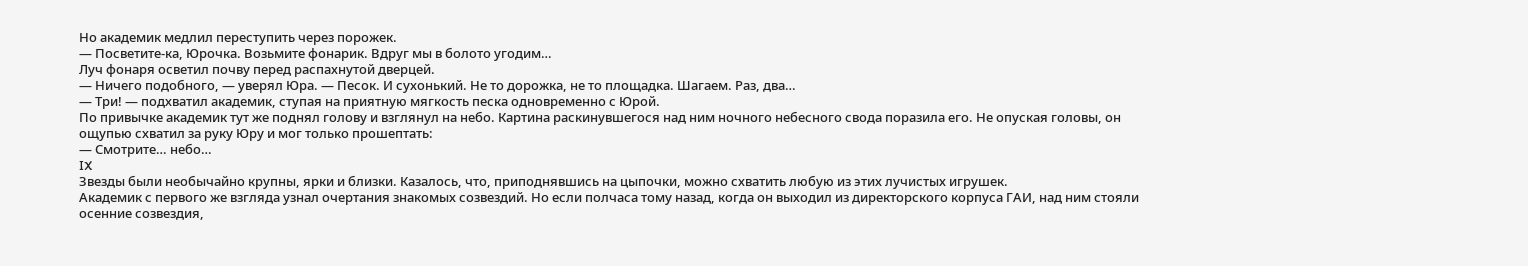Но академик медлил переступить через порожек.
— Посветите-ка, Юрочка. Возьмите фонарик. Вдруг мы в болото угодим…
Луч фонаря осветил почву перед распахнутой дверцей.
— Ничего подобного, — уверял Юра. — Песок. И сухонький. Не то дорожка, не то площадка. Шагаем. Раз, два…
— Три! — подхватил академик, ступая на приятную мягкость песка одновременно с Юрой.
По привычке академик тут же поднял голову и взглянул на небо. Картина раскинувшегося над ним ночного небесного свода поразила его. Не опуская головы, он ощупью схватил за руку Юру и мог только прошептать:
— Смотрите… небо…
IX
Звезды были необычайно крупны, ярки и близки. Казалось, что, приподнявшись на цыпочки, можно схватить любую из этих лучистых игрушек.
Академик с первого же взгляда узнал очертания знакомых созвездий. Но если полчаса тому назад, когда он выходил из директорского корпуса ГАИ, над ним стояли осенние созвездия,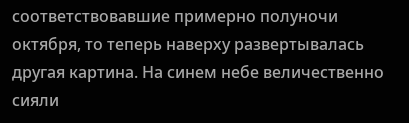соответствовавшие примерно полуночи октября, то теперь наверху развертывалась другая картина. На синем небе величественно сияли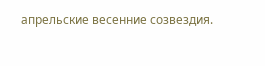апрельские весенние созвездия.